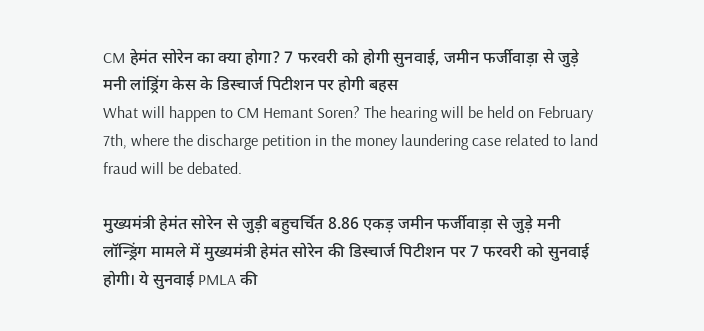CM हेमंत सोरेन का क्या होगा? 7 फरवरी को होगी सुनवाई, जमीन फर्जीवाड़ा से जुड़े मनी लांड्रिंग केस के डिस्चार्ज पिटीशन पर होगी बहस
What will happen to CM Hemant Soren? The hearing will be held on February 7th, where the discharge petition in the money laundering case related to land fraud will be debated.

मुख्यमंत्री हेमंत सोरेन से जुड़ी बहुचर्चित 8.86 एकड़ जमीन फर्जीवाड़ा से जुड़े मनी लॉन्ड्रिंग मामले में मुख्यमंत्री हेमंत सोरेन की डिस्चार्ज पिटीशन पर 7 फरवरी को सुनवाई होगी। ये सुनवाई PMLA की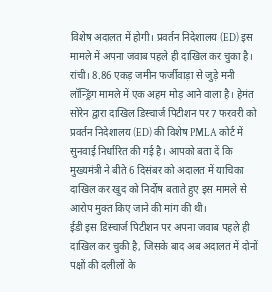विशेष अदालत में होगी। प्रवर्तन निदेशालय (ED) इस मामले में अपना जवाब पहले ही दाखिल कर चुका है।
रांची। 8.86 एकड़ जमीन फर्जीवाड़ा से जुड़े मनी लॉन्ड्रिंग मामले में एक अहम मोड़ आने वाला है। हेमंत सोरेन द्वारा दाखिल डिस्चार्ज पिटीशन पर 7 फरवरी को प्रवर्तन निदेशालय (ED) की विशेष PMLA कोर्ट में सुनवाई निर्धारित की गई है। आपको बता दें कि मुख्यमंत्री ने बीते 6 दिसंबर को अदालत में याचिका दाखिल कर खुद को निर्दोष बताते हुए इस मामले से आरोप मुक्त किए जाने की मांग की थी।
ईडी इस डिस्चार्ज पिटीशन पर अपना जवाब पहले ही दाखिल कर चुकी है, जिसके बाद अब अदालत में दोनों पक्षों की दलीलों के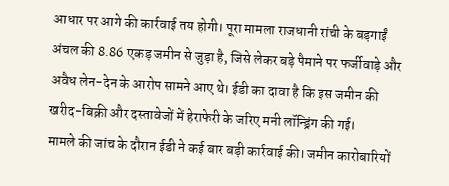आधार पर आगे की कार्रवाई तय होगी। पूरा मामला राजधानी रांची के बड़गाईं अंचल की 8.86 एकड़ जमीन से जुड़ा है, जिसे लेकर बड़े पैमाने पर फर्जीवाड़े और अवैध लेन-देन के आरोप सामने आए थे। ईडी का दावा है कि इस जमीन की खरीद-बिक्री और दस्तावेजों में हेराफेरी के जरिए मनी लॉन्ड्रिंग की गई।
मामले की जांच के दौरान ईडी ने कई बार बड़ी कार्रवाई की। जमीन कारोबारियों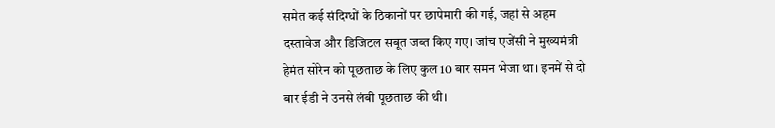समेत कई संदिग्धों के ठिकानों पर छापेमारी की गई, जहां से अहम दस्तावेज और डिजिटल सबूत जब्त किए गए। जांच एजेंसी ने मुख्यमंत्री हेमंत सोरेन को पूछताछ के लिए कुल 10 बार समन भेजा था। इनमें से दो बार ईडी ने उनसे लंबी पूछताछ की थी।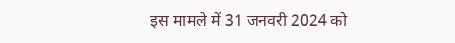इस मामले में 31 जनवरी 2024 को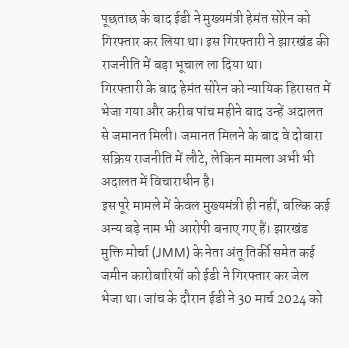पूछताछ के बाद ईडी ने मुख्यमंत्री हेमंत सोरेन को गिरफ्तार कर लिया था। इस गिरफ्तारी ने झारखंड की राजनीति में बड़ा भूचाल ला दिया था।
गिरफ्तारी के बाद हेमंत सोरेन को न्यायिक हिरासत में भेजा गया और करीब पांच महीने बाद उन्हें अदालत से जमानत मिली। जमानत मिलने के बाद वे दोबारा सक्रिय राजनीति में लौटे, लेकिन मामला अभी भी अदालत में विचाराधीन है।
इस पूरे मामले में केवल मुख्यमंत्री ही नहीं, बल्कि कई अन्य बड़े नाम भी आरोपी बनाए गए हैं। झारखंड मुक्ति मोर्चा (JMM) के नेता अंतू तिर्की समेत कई जमीन कारोबारियों को ईडी ने गिरफ्तार कर जेल भेजा था। जांच के दौरान ईडी ने 30 मार्च 2024 को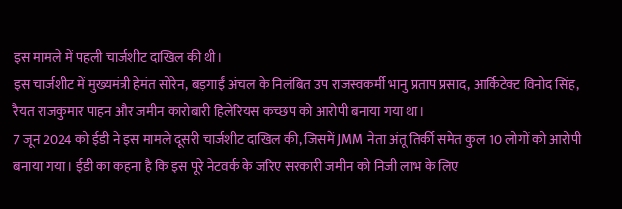इस मामले में पहली चार्जशीट दाखिल की थी।
इस चार्जशीट में मुख्यमंत्री हेमंत सोरेन, बड़गाईं अंचल के निलंबित उप राजस्वकर्मी भानु प्रताप प्रसाद, आर्किटेक्ट विनोद सिंह, रैयत राजकुमार पाहन और जमीन कारोबारी हिलेरियस कच्छप को आरोपी बनाया गया था।
7 जून 2024 को ईडी ने इस मामले दूसरी चार्जशीट दाखिल की, जिसमें JMM नेता अंतू तिर्की समेत कुल 10 लोगों को आरोपी बनाया गया। ईडी का कहना है कि इस पूरे नेटवर्क के जरिए सरकारी जमीन को निजी लाभ के लिए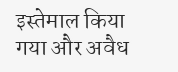इस्तेमाल किया गया और अवैध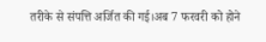तरीके से संपत्ति अर्जित की गई।अब 7 फरवरी को होने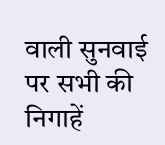वाली सुनवाई पर सभी की निगाहें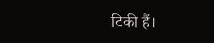टिकी हैं।